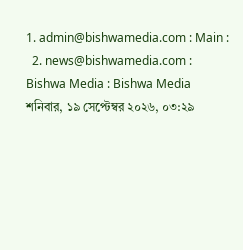1. admin@bishwamedia.com : Main :
  2. news@bishwamedia.com : Bishwa Media : Bishwa Media
শনিবার, ১৯ সেপ্টেম্বর ২০২৬, ০৩:২৯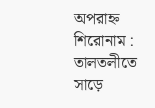অপরাহ্ন
শিরোনাম :
তালতলীতে সাড়ে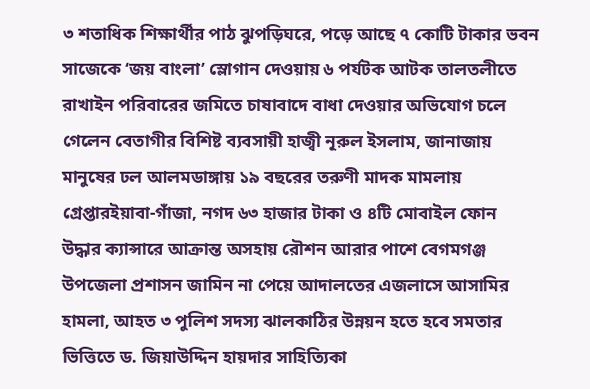৩ শতাধিক শিক্ষার্থীর পাঠ ঝুপড়িঘরে, পড়ে আছে ৭ কোটি টাকার ভবন সাজেকে ‘জয় বাংলা’ স্লোগান দেওয়ায় ৬ পর্যটক আটক তালতলীতে রাখাইন পরিবারের জমিতে চাষাবাদে বাধা দেওয়ার অভিযোগ চলে গেলেন বেতাগীর বিশিষ্ট ব্যবসায়ী হাজ্বী নূরুল ইসলাম, জানাজায় মানুষের ঢল আলমডাঙ্গায় ১৯ বছরের তরুণী মাদক মামলায় গ্রেপ্তারইয়াবা-গাঁজা, নগদ ৬৩ হাজার টাকা ও ৪টি মোবাইল ফোন উদ্ধার ক্যান্সারে আক্রান্ত অসহায় রৌশন আরার পাশে বেগমগঞ্জ উপজেলা প্রশাসন জামিন না পেয়ে আদালতের এজলাসে আসামির হামলা, আহত ৩ পুলিশ সদস্য ঝালকাঠির উন্নয়ন হতে হবে সমতার ভিত্তিতে ড. জিয়াউদ্দিন হায়দার সাহিত্যিকা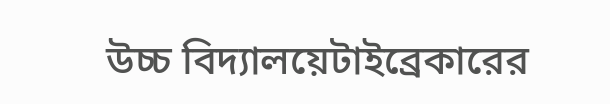উচ্চ বিদ্যালয়েটাইব্রেকারের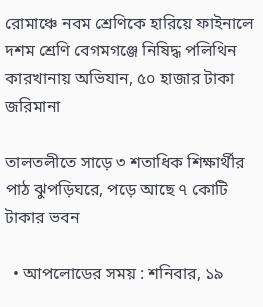রোমাঞ্চে নবম শ্রেণিকে হারিয়ে ফাইনালে দশম শ্রেণি বেগমগঞ্জে নিষিদ্ধ পলিথিন কারখানায় অভিযান, ৫০ হাজার টাকা জরিমানা

তালতলীতে সাড়ে ৩ শতাধিক শিক্ষার্থীর পাঠ ঝুপড়িঘরে, পড়ে আছে ৭ কোটি টাকার ভবন

  • আপলোডের সময় : শনিবার, ১৯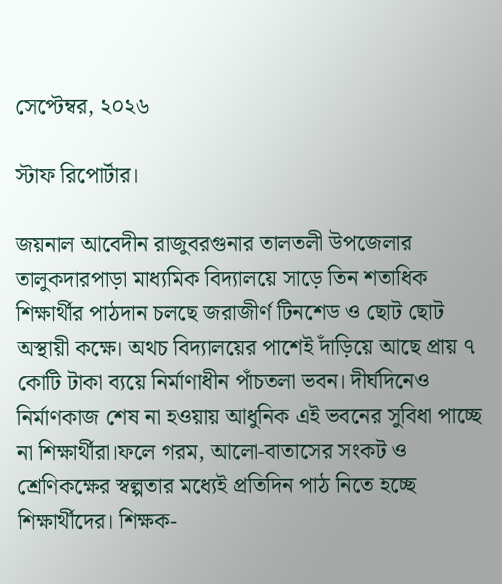সেপ্টেম্বর, ২০২৬

স্টাফ রিপোর্টার।

জয়নাল আবেদীন রাজুবরগুনার তালতলী উপজেলার তালুকদারপাড়া মাধ্যমিক বিদ্যালয়ে সাড়ে তিন শতাধিক শিক্ষার্থীর পাঠদান চলছে জরাজীর্ণ টিনশেড ও ছোট ছোট অস্থায়ী কক্ষে। অথচ বিদ্যালয়ের পাশেই দাঁড়িয়ে আছে প্রায় ৭ কোটি টাকা ব্যয়ে নির্মাণাধীন পাঁচতলা ভবন। দীর্ঘদিনেও নির্মাণকাজ শেষ না হওয়ায় আধুনিক এই ভবনের সুবিধা পাচ্ছে না শিক্ষার্থীরা।ফলে গরম, আলো-বাতাসের সংকট ও শ্রেণিকক্ষের স্বল্পতার মধ্যেই প্রতিদিন পাঠ নিতে হচ্ছে শিক্ষার্থীদের। শিক্ষক-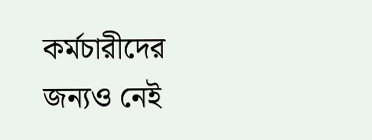কর্মচারীদের জন্যও নেই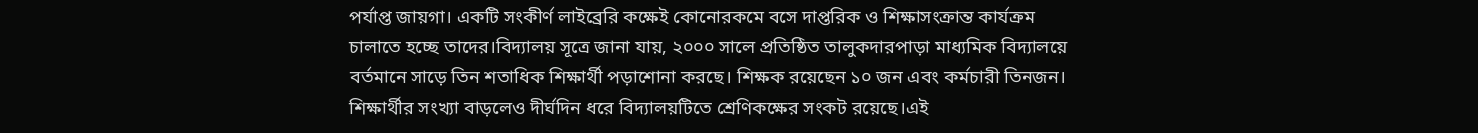পর্যাপ্ত জায়গা। একটি সংকীর্ণ লাইব্রেরি কক্ষেই কোনোরকমে বসে দাপ্তরিক ও শিক্ষাসংক্রান্ত কার্যক্রম চালাতে হচ্ছে তাদের।বিদ্যালয় সূত্রে জানা যায়, ২০০০ সালে প্রতিষ্ঠিত তালুকদারপাড়া মাধ্যমিক বিদ্যালয়ে বর্তমানে সাড়ে তিন শতাধিক শিক্ষার্থী পড়াশোনা করছে। শিক্ষক রয়েছেন ১০ জন এবং কর্মচারী তিনজন। শিক্ষার্থীর সংখ্যা বাড়লেও দীর্ঘদিন ধরে বিদ্যালয়টিতে শ্রেণিকক্ষের সংকট রয়েছে।এই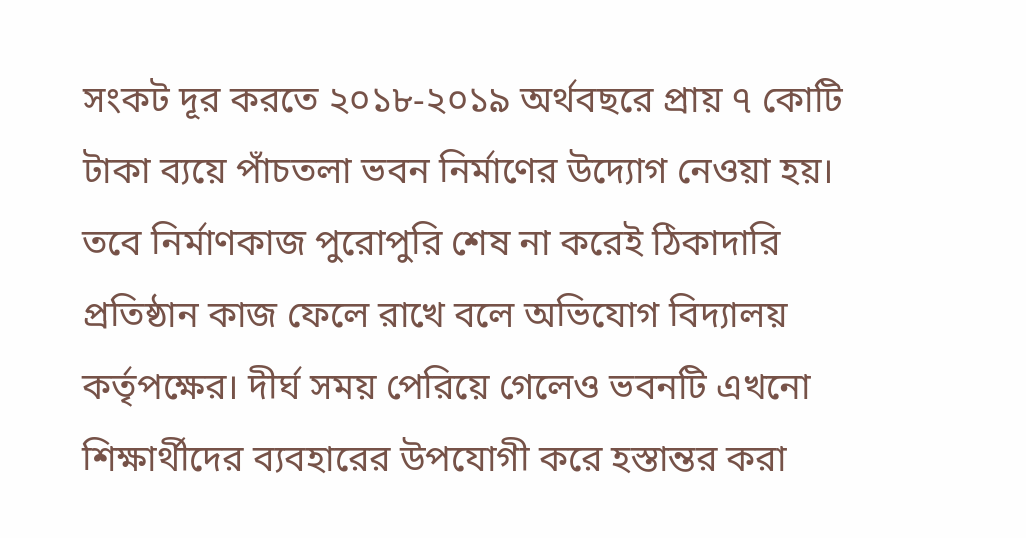সংকট দূর করতে ২০১৮-২০১৯ অর্থবছরে প্রায় ৭ কোটি টাকা ব্যয়ে পাঁচতলা ভবন নির্মাণের উদ্যোগ নেওয়া হয়। তবে নির্মাণকাজ পুরোপুরি শেষ না করেই ঠিকাদারি প্রতিষ্ঠান কাজ ফেলে রাখে বলে অভিযোগ বিদ্যালয় কর্তৃপক্ষের। দীর্ঘ সময় পেরিয়ে গেলেও ভবনটি এখনো শিক্ষার্থীদের ব্যবহারের উপযোগী করে হস্তান্তর করা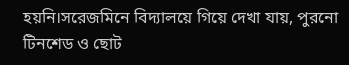হয়নি।সরেজমিনে বিদ্যালয়ে গিয়ে দেখা যায়, পুরনো টিনশেড ও ছোট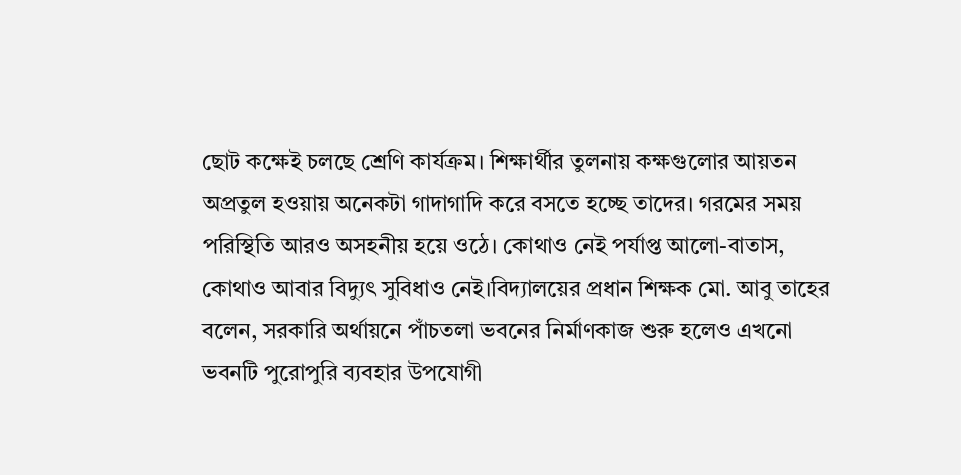ছোট কক্ষেই চলছে শ্রেণি কার্যক্রম। শিক্ষার্থীর তুলনায় কক্ষগুলোর আয়তন অপ্রতুল হওয়ায় অনেকটা গাদাগাদি করে বসতে হচ্ছে তাদের। গরমের সময় পরিস্থিতি আরও অসহনীয় হয়ে ওঠে। কোথাও নেই পর্যাপ্ত আলো-বাতাস, কোথাও আবার বিদ্যুৎ সুবিধাও নেই।বিদ্যালয়ের প্রধান শিক্ষক মো. আবু তাহের বলেন, সরকারি অর্থায়নে পাঁচতলা ভবনের নির্মাণকাজ শুরু হলেও এখনো ভবনটি পুরোপুরি ব্যবহার উপযোগী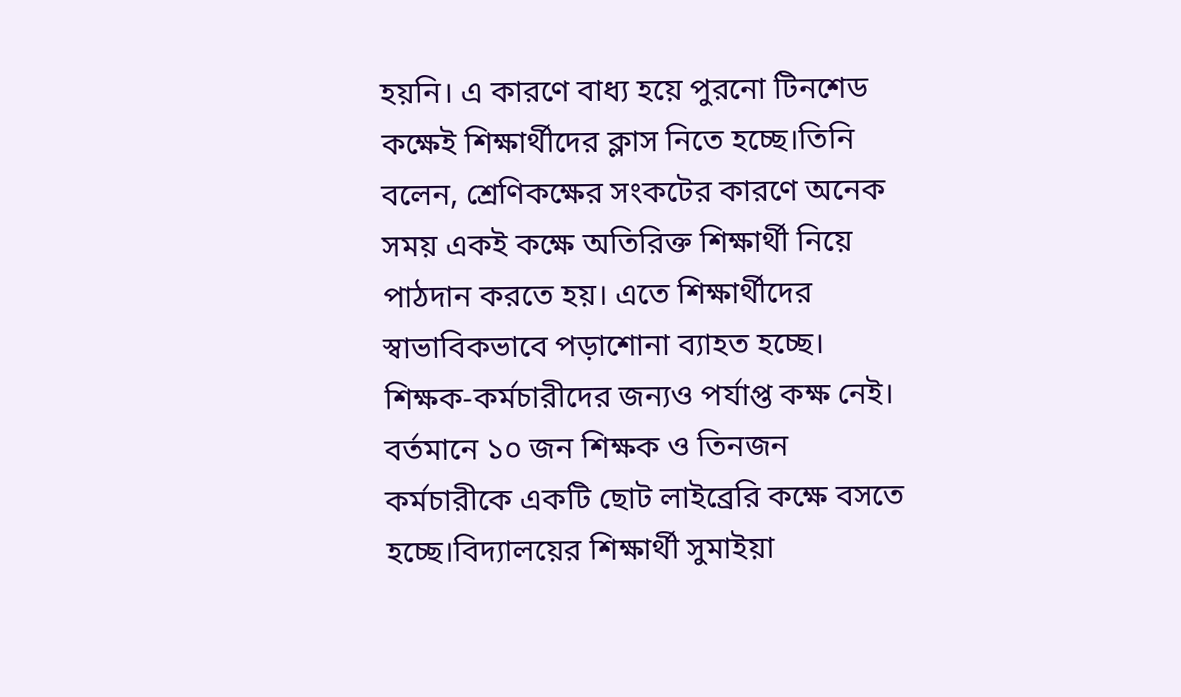হয়নি। এ কারণে বাধ্য হয়ে পুরনো টিনশেড কক্ষেই শিক্ষার্থীদের ক্লাস নিতে হচ্ছে।তিনি বলেন, শ্রেণিকক্ষের সংকটের কারণে অনেক সময় একই কক্ষে অতিরিক্ত শিক্ষার্থী নিয়ে পাঠদান করতে হয়। এতে শিক্ষার্থীদের স্বাভাবিকভাবে পড়াশোনা ব্যাহত হচ্ছে। শিক্ষক-কর্মচারীদের জন্যও পর্যাপ্ত কক্ষ নেই। বর্তমানে ১০ জন শিক্ষক ও তিনজন কর্মচারীকে একটি ছোট লাইব্রেরি কক্ষে বসতে হচ্ছে।বিদ্যালয়ের শিক্ষার্থী সুমাইয়া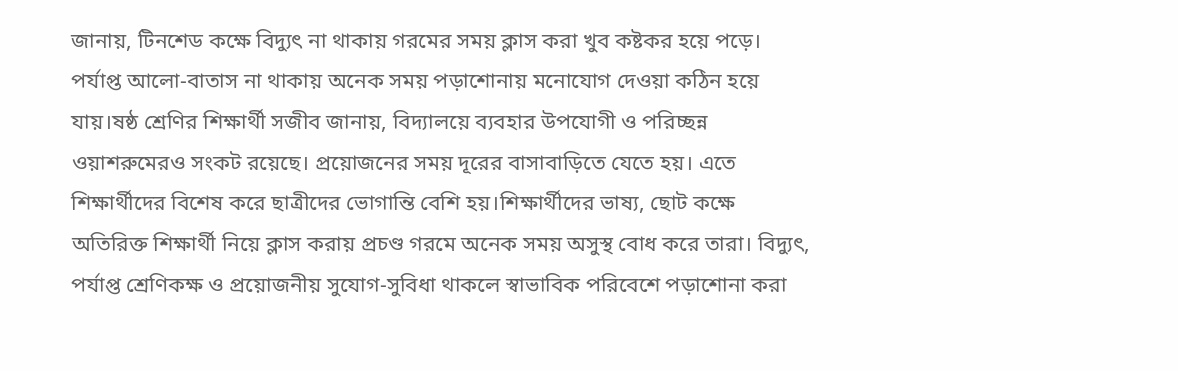জানায়, টিনশেড কক্ষে বিদ্যুৎ না থাকায় গরমের সময় ক্লাস করা খুব কষ্টকর হয়ে পড়ে। পর্যাপ্ত আলো-বাতাস না থাকায় অনেক সময় পড়াশোনায় মনোযোগ দেওয়া কঠিন হয়ে যায়।ষষ্ঠ শ্রেণির শিক্ষার্থী সজীব জানায়, বিদ্যালয়ে ব্যবহার উপযোগী ও পরিচ্ছন্ন ওয়াশরুমেরও সংকট রয়েছে। প্রয়োজনের সময় দূরের বাসাবাড়িতে যেতে হয়। এতে শিক্ষার্থীদের বিশেষ করে ছাত্রীদের ভোগান্তি বেশি হয়।শিক্ষার্থীদের ভাষ্য, ছোট কক্ষে অতিরিক্ত শিক্ষার্থী নিয়ে ক্লাস করায় প্রচণ্ড গরমে অনেক সময় অসুস্থ বোধ করে তারা। বিদ্যুৎ, পর্যাপ্ত শ্রেণিকক্ষ ও প্রয়োজনীয় সুযোগ-সুবিধা থাকলে স্বাভাবিক পরিবেশে পড়াশোনা করা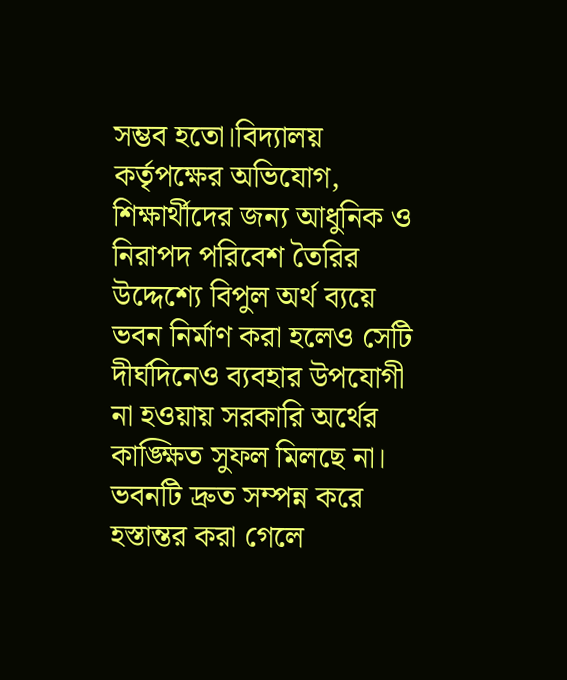সম্ভব হতো।বিদ্যালয় কর্তৃপক্ষের অভিযোগ, শিক্ষার্থীদের জন্য আধুনিক ও নিরাপদ পরিবেশ তৈরির উদ্দেশ্যে বিপুল অর্থ ব্যয়ে ভবন নির্মাণ করা হলেও সেটি দীর্ঘদিনেও ব্যবহার উপযোগী না হওয়ায় সরকারি অর্থের কাঙ্ক্ষিত সুফল মিলছে না। ভবনটি দ্রুত সম্পন্ন করে হস্তান্তর করা গেলে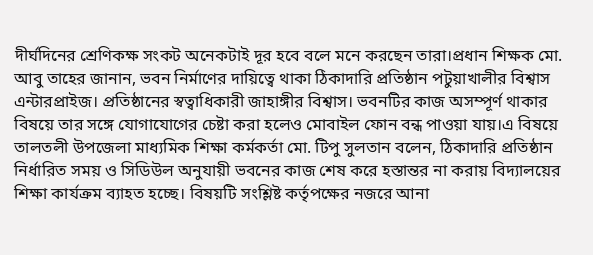দীর্ঘদিনের শ্রেণিকক্ষ সংকট অনেকটাই দূর হবে বলে মনে করছেন তারা।প্রধান শিক্ষক মো. আবু তাহের জানান, ভবন নির্মাণের দায়িত্বে থাকা ঠিকাদারি প্রতিষ্ঠান পটুয়াখালীর বিশ্বাস এন্টারপ্রাইজ। প্রতিষ্ঠানের স্বত্বাধিকারী জাহাঙ্গীর বিশ্বাস। ভবনটির কাজ অসম্পূর্ণ থাকার বিষয়ে তার সঙ্গে যোগাযোগের চেষ্টা করা হলেও মোবাইল ফোন বন্ধ পাওয়া যায়।এ বিষয়ে তালতলী উপজেলা মাধ্যমিক শিক্ষা কর্মকর্তা মো. টিপু সুলতান বলেন, ঠিকাদারি প্রতিষ্ঠান নির্ধারিত সময় ও সিডিউল অনুযায়ী ভবনের কাজ শেষ করে হস্তান্তর না করায় বিদ্যালয়ের শিক্ষা কার্যক্রম ব্যাহত হচ্ছে। বিষয়টি সংশ্লিষ্ট কর্তৃপক্ষের নজরে আনা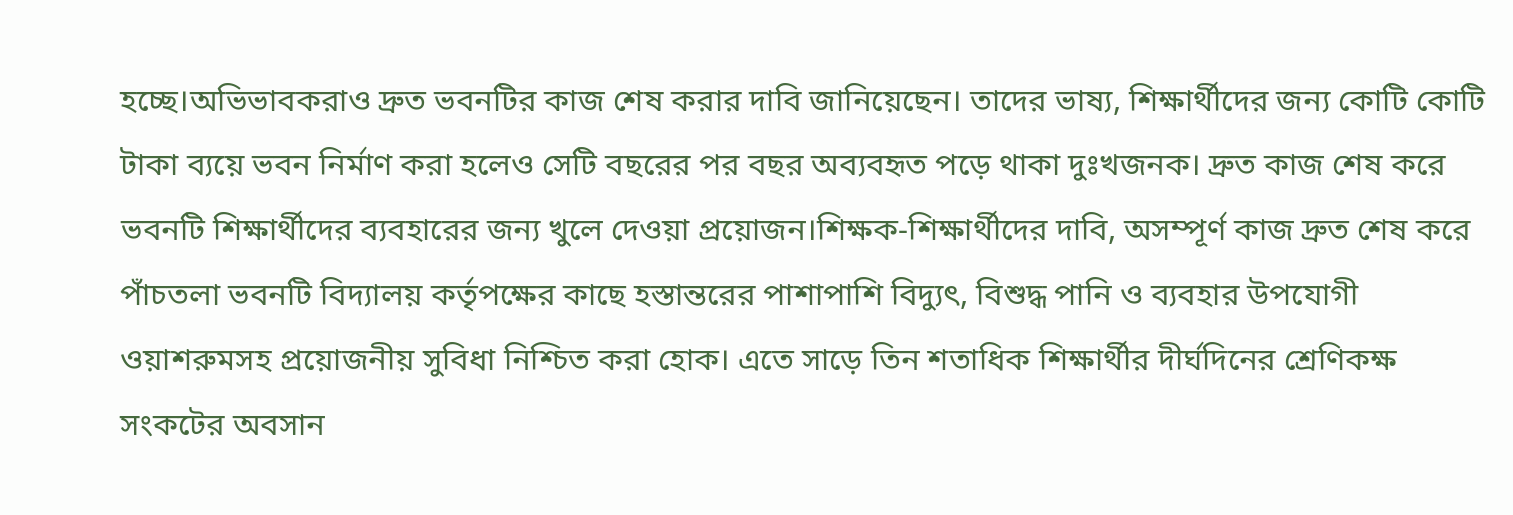হচ্ছে।অভিভাবকরাও দ্রুত ভবনটির কাজ শেষ করার দাবি জানিয়েছেন। তাদের ভাষ্য, শিক্ষার্থীদের জন্য কোটি কোটি টাকা ব্যয়ে ভবন নির্মাণ করা হলেও সেটি বছরের পর বছর অব্যবহৃত পড়ে থাকা দুঃখজনক। দ্রুত কাজ শেষ করে ভবনটি শিক্ষার্থীদের ব্যবহারের জন্য খুলে দেওয়া প্রয়োজন।শিক্ষক-শিক্ষার্থীদের দাবি, অসম্পূর্ণ কাজ দ্রুত শেষ করে পাঁচতলা ভবনটি বিদ্যালয় কর্তৃপক্ষের কাছে হস্তান্তরের পাশাপাশি বিদ্যুৎ, বিশুদ্ধ পানি ও ব্যবহার উপযোগী ওয়াশরুমসহ প্রয়োজনীয় সুবিধা নিশ্চিত করা হোক। এতে সাড়ে তিন শতাধিক শিক্ষার্থীর দীর্ঘদিনের শ্রেণিকক্ষ সংকটের অবসান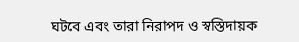ঘটবে এবং তারা নিরাপদ ও স্বস্তিদায়ক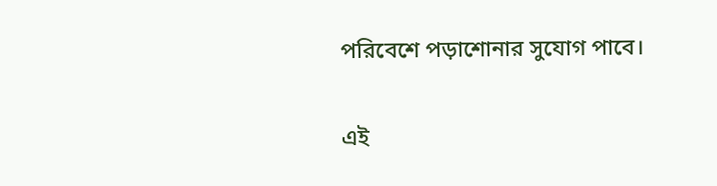পরিবেশে পড়াশোনার সুযোগ পাবে।

এই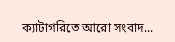ক্যাটাগরিতে আরো সংবাদ...